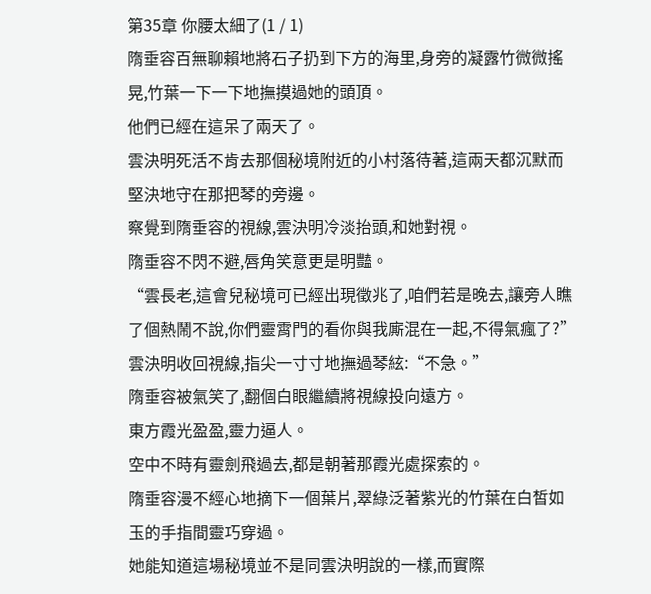第35章 你腰太細了(1 / 1)
隋垂容百無聊賴地將石子扔到下方的海里,身旁的凝露竹微微搖晃,竹葉一下一下地撫摸過她的頭頂。
他們已經在這呆了兩天了。
雲決明死活不肯去那個秘境附近的小村落待著,這兩天都沉默而堅決地守在那把琴的旁邊。
察覺到隋垂容的視線,雲決明冷淡抬頭,和她對視。
隋垂容不閃不避,唇角笑意更是明豔。
“雲長老,這會兒秘境可已經出現徵兆了,咱們若是晚去,讓旁人瞧了個熱鬧不說,你們靈霄門的看你與我廝混在一起,不得氣瘋了?”
雲決明收回視線,指尖一寸寸地撫過琴絃:“不急。”
隋垂容被氣笑了,翻個白眼繼續將視線投向遠方。
東方霞光盈盈,靈力逼人。
空中不時有靈劍飛過去,都是朝著那霞光處探索的。
隋垂容漫不經心地摘下一個葉片,翠綠泛著紫光的竹葉在白皙如玉的手指間靈巧穿過。
她能知道這場秘境並不是同雲決明說的一樣,而實際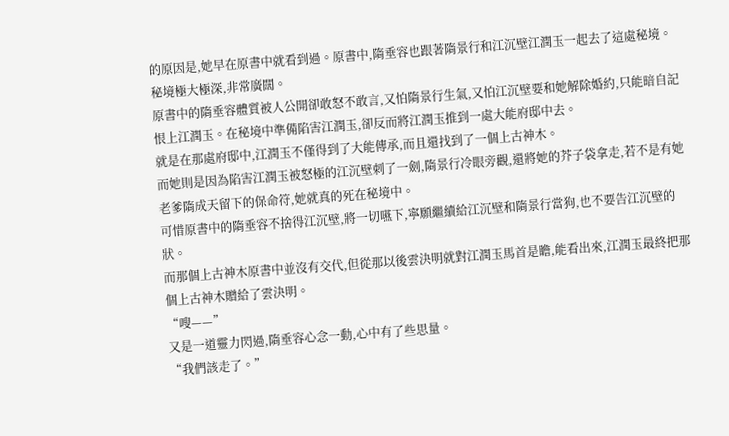的原因是,她早在原書中就看到過。原書中,隋垂容也跟著隋景行和江沉壁江潤玉一起去了這處秘境。
秘境極大極深,非常廣闊。
原書中的隋垂容體質被人公開卻敢怒不敢言,又怕隋景行生氣,又怕江沉壁要和她解除婚約,只能暗自記恨上江潤玉。在秘境中準備陷害江潤玉,卻反而將江潤玉推到一處大能府邸中去。
就是在那處府邸中,江潤玉不僅得到了大能傳承,而且還找到了一個上古神木。
而她則是因為陷害江潤玉被怒極的江沉壁刺了一劍,隋景行冷眼旁觀,還將她的芥子袋拿走,若不是有她老爹隋成天留下的保命符,她就真的死在秘境中。
可惜原書中的隋垂容不捨得江沉壁,將一切嚥下,寧願繼續給江沉壁和隋景行當狗,也不要告江沉壁的狀。
而那個上古神木原書中並沒有交代,但從那以後雲決明就對江潤玉馬首是瞻,能看出來,江潤玉最終把那個上古神木贈給了雲決明。
“嗖——”
又是一道靈力閃過,隋垂容心念一動,心中有了些思量。
“我們該走了。”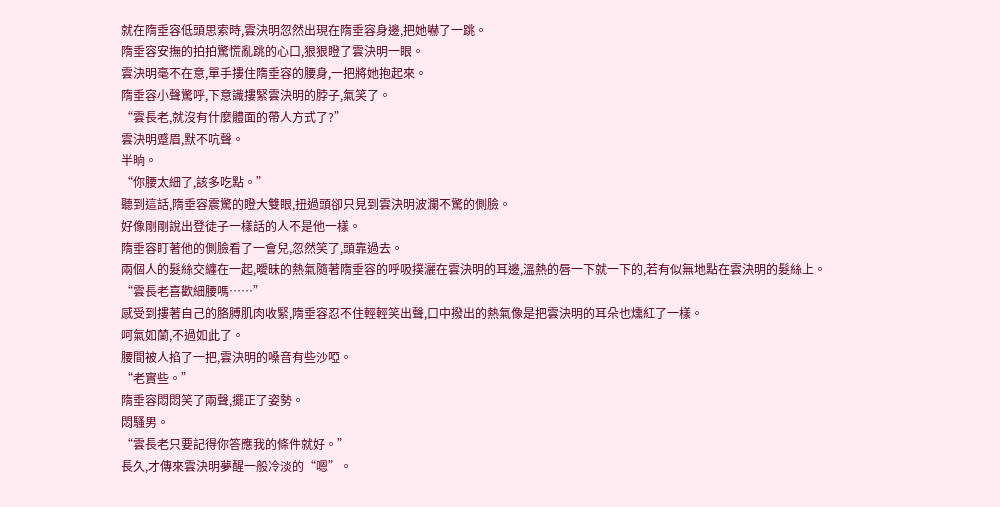就在隋垂容低頭思索時,雲決明忽然出現在隋垂容身邊,把她嚇了一跳。
隋垂容安撫的拍拍驚慌亂跳的心口,狠狠瞪了雲決明一眼。
雲決明毫不在意,單手摟住隋垂容的腰身,一把將她抱起來。
隋垂容小聲驚呼,下意識摟緊雲決明的脖子,氣笑了。
“雲長老,就沒有什麼體面的帶人方式了?”
雲決明蹙眉,默不吭聲。
半晌。
“你腰太細了,該多吃點。”
聽到這話,隋垂容震驚的瞪大雙眼,扭過頭卻只見到雲決明波瀾不驚的側臉。
好像剛剛說出登徒子一樣話的人不是他一樣。
隋垂容盯著他的側臉看了一會兒,忽然笑了,頭靠過去。
兩個人的髮絲交纏在一起,曖昧的熱氣隨著隋垂容的呼吸撲灑在雲決明的耳邊,溫熱的唇一下就一下的,若有似無地點在雲決明的髮絲上。
“雲長老喜歡細腰嗎……”
感受到摟著自己的胳膊肌肉收緊,隋垂容忍不住輕輕笑出聲,口中撥出的熱氣像是把雲決明的耳朵也燻紅了一樣。
呵氣如蘭,不過如此了。
腰間被人掐了一把,雲決明的嗓音有些沙啞。
“老實些。”
隋垂容悶悶笑了兩聲,擺正了姿勢。
悶騷男。
“雲長老只要記得你答應我的條件就好。”
長久,才傳來雲決明夢醒一般冷淡的“嗯”。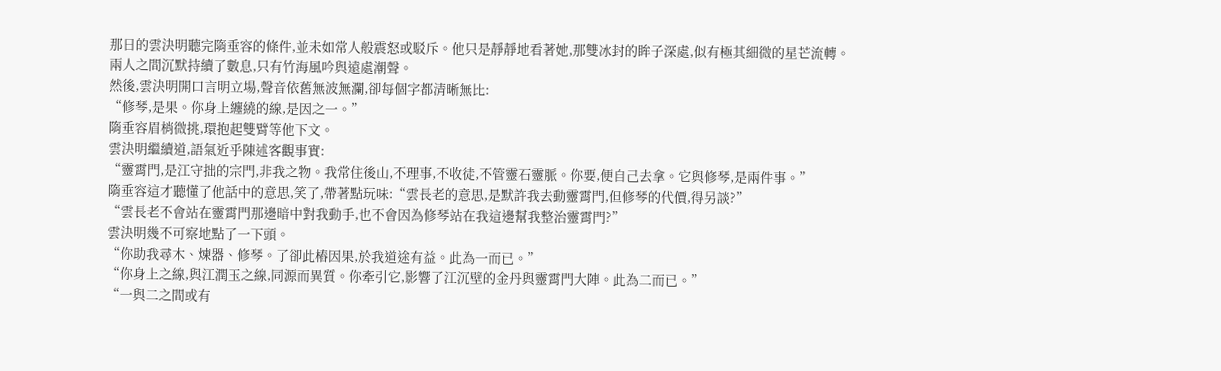那日的雲決明聽完隋垂容的條件,並未如常人般震怒或駁斥。他只是靜靜地看著她,那雙冰封的眸子深處,似有極其細微的星芒流轉。
兩人之間沉默持續了數息,只有竹海風吟與遠處潮聲。
然後,雲決明開口言明立場,聲音依舊無波無瀾,卻每個字都清晰無比:
“修琴,是果。你身上纏繞的線,是因之一。”
隋垂容眉梢微挑,環抱起雙臂等他下文。
雲決明繼續道,語氣近乎陳述客觀事實:
“靈霄門,是江守拙的宗門,非我之物。我常住後山,不理事,不收徒,不管靈石靈脈。你要,便自己去拿。它與修琴,是兩件事。”
隋垂容這才聽懂了他話中的意思,笑了,帶著點玩味:“雲長老的意思,是默許我去動靈霄門,但修琴的代價,得另談?”
“雲長老不會站在靈霄門那邊暗中對我動手,也不會因為修琴站在我這邊幫我整治靈霄門?”
雲決明幾不可察地點了一下頭。
“你助我尋木、煉器、修琴。了卻此樁因果,於我道途有益。此為一而已。”
“你身上之線,與江潤玉之線,同源而異質。你牽引它,影響了江沉壁的金丹與靈霄門大陣。此為二而已。”
“一與二之間或有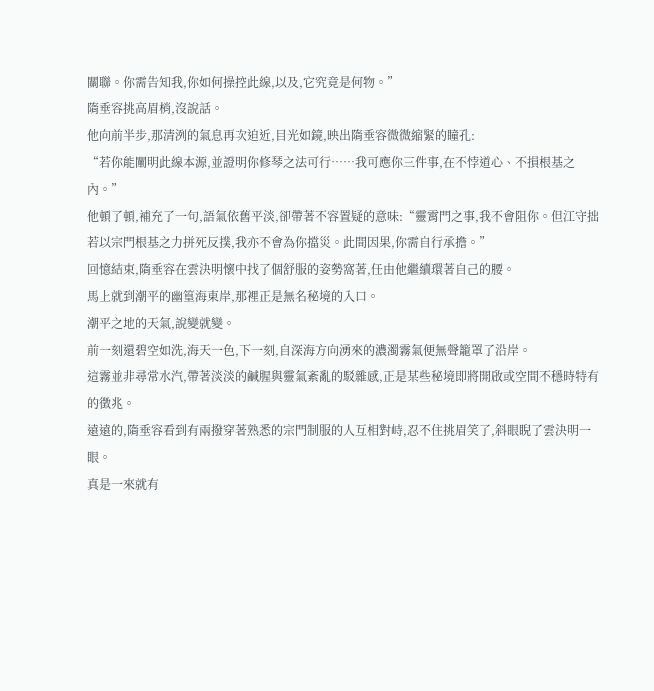關聯。你需告知我,你如何操控此線,以及,它究竟是何物。”
隋垂容挑高眉梢,沒說話。
他向前半步,那清洌的氣息再次迫近,目光如鏡,映出隋垂容微微縮緊的瞳孔:
“若你能闡明此線本源,並證明你修琴之法可行……我可應你三件事,在不悖道心、不損根基之內。”
他頓了頓,補充了一句,語氣依舊平淡,卻帶著不容置疑的意味:“靈霄門之事,我不會阻你。但江守拙若以宗門根基之力拼死反撲,我亦不會為你擋災。此間因果,你需自行承擔。”
回憶結束,隋垂容在雲決明懷中找了個舒服的姿勢窩著,任由他繼續環著自己的腰。
馬上就到潮平的幽篁海東岸,那裡正是無名秘境的入口。
潮平之地的天氣,說變就變。
前一刻還碧空如洗,海天一色,下一刻,自深海方向湧來的濃濁霧氣便無聲籠罩了沿岸。
這霧並非尋常水汽,帶著淡淡的鹹腥與靈氣紊亂的駁雜感,正是某些秘境即將開啟或空間不穩時特有的徵兆。
遠遠的,隋垂容看到有兩撥穿著熟悉的宗門制服的人互相對峙,忍不住挑眉笑了,斜眼睨了雲決明一眼。
真是一來就有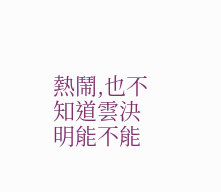熱鬧,也不知道雲決明能不能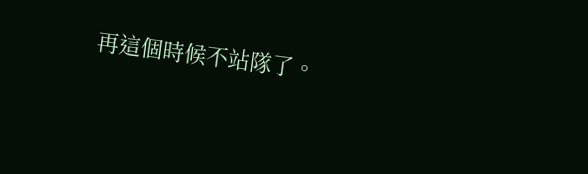再這個時候不站隊了。